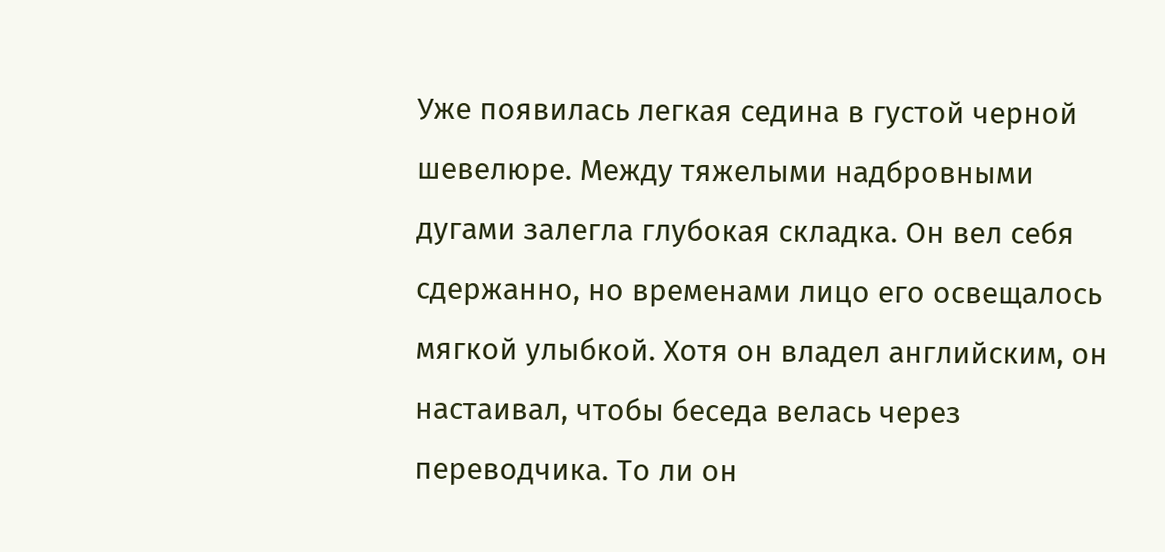Уже появилась легкая седина в густой черной шевелюре. Между тяжелыми надбровными дугами залегла глубокая складка. Он вел себя сдержанно, но временами лицо его освещалось мягкой улыбкой. Хотя он владел английским, он настаивал, чтобы беседа велась через переводчика. То ли он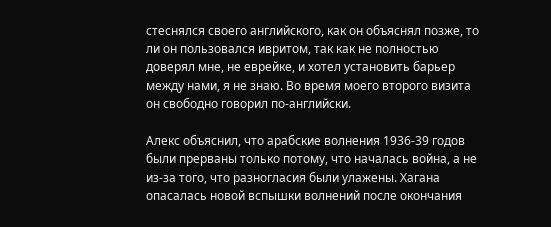стеснялся своего английского, как он объяснял позже, то ли он пользовался ивритом, так как не полностью доверял мне, не еврейке, и хотел установить барьер между нами, я не знаю. Во время моего второго визита он свободно говорил по-английски.

Алекс объяснил, что арабские волнения 1936-39 годов были прерваны только потому, что началась война, а не из-за того, что разногласия были улажены. Хагана опасалась новой вспышки волнений после окончания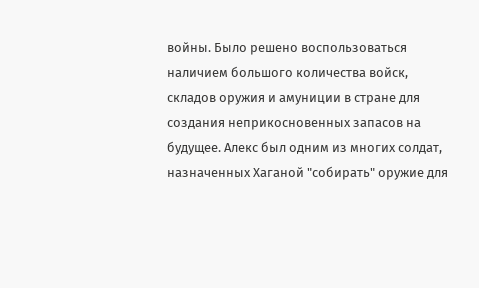войны. Было решено воспользоваться наличием большого количества войск, складов оружия и амуниции в стране для создания неприкосновенных запасов на будущее. Алекс был одним из многих солдат, назначенных Хаганой "собирать" оружие для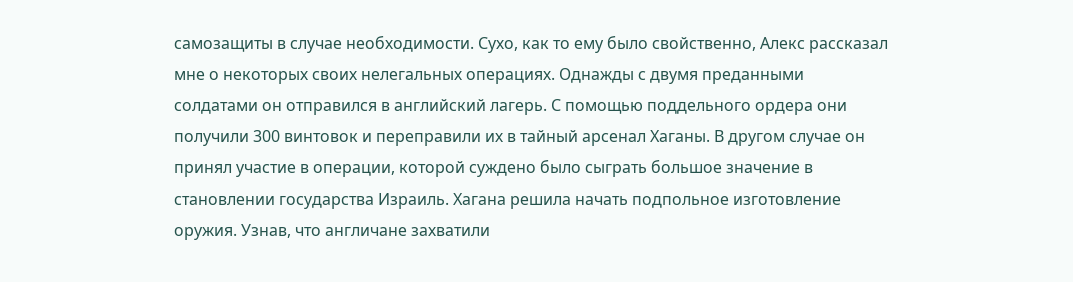самозащиты в случае необходимости. Сухо, как то ему было свойственно, Алекс рассказал мне о некоторых своих нелегальных операциях. Однажды с двумя преданными солдатами он отправился в английский лагерь. С помощью поддельного ордера они получили 300 винтовок и переправили их в тайный арсенал Хаганы. В другом случае он принял участие в операции, которой суждено было сыграть большое значение в становлении государства Израиль. Хагана решила начать подпольное изготовление оружия. Узнав, что англичане захватили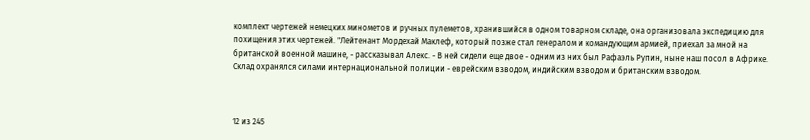комплект чертежей немецких минометов и ручных пулеметов, хранившийся в одном товарном складе, она организовала экспедицию для похищения этих чертежей. "Лейтенант Мордехай Маклеф, который позже стал генералом и командующим армией, приехал за мной на британской военной машине, - рассказывал Алекс. - В ней сидели еще двое - одним из них был Рафаэль Рупин, ныне наш посол в Африке. Склад охранялся силами интернациональной полиции - еврейским взводом, индийским взводом и британским взводом.



12 из 245